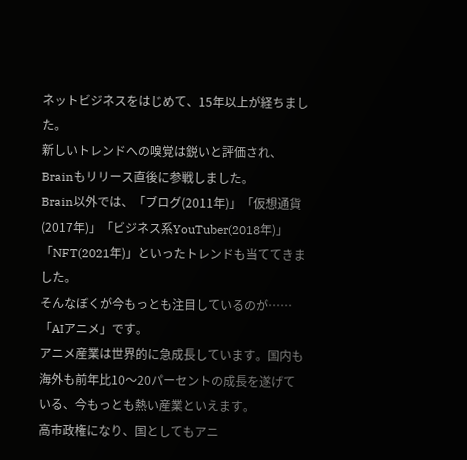ネットビジネスをはじめて、15年以上が経ちました。
新しいトレンドへの嗅覚は鋭いと評価され、Brainもリリース直後に参戦しました。
Brain以外では、「ブログ(2011年)」「仮想通貨(2017年)」「ビジネス系YouTuber(2018年)」「NFT(2021年)」といったトレンドも当ててきました。
そんなぼくが今もっとも注目しているのが……「AIアニメ」です。
アニメ産業は世界的に急成長しています。国内も海外も前年比10〜20パーセントの成長を遂げている、今もっとも熱い産業といえます。
高市政権になり、国としてもアニ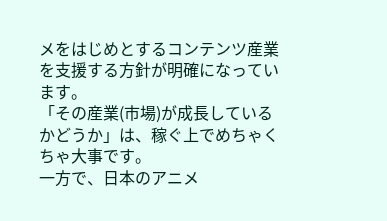メをはじめとするコンテンツ産業を支援する方針が明確になっています。
「その産業(市場)が成長しているかどうか」は、稼ぐ上でめちゃくちゃ大事です。
一方で、日本のアニメ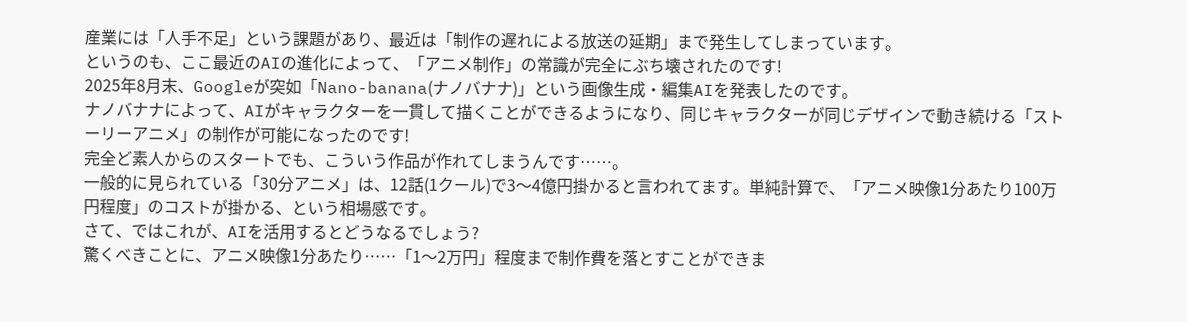産業には「人手不足」という課題があり、最近は「制作の遅れによる放送の延期」まで発生してしまっています。
というのも、ここ最近のAIの進化によって、「アニメ制作」の常識が完全にぶち壊されたのです!
2025年8月末、Googleが突如「Nano-banana(ナノバナナ)」という画像生成・編集AIを発表したのです。
ナノバナナによって、AIがキャラクターを一貫して描くことができるようになり、同じキャラクターが同じデザインで動き続ける「ストーリーアニメ」の制作が可能になったのです!
完全ど素人からのスタートでも、こういう作品が作れてしまうんです……。
一般的に見られている「30分アニメ」は、12話(1クール)で3〜4億円掛かると言われてます。単純計算で、「アニメ映像1分あたり100万円程度」のコストが掛かる、という相場感です。
さて、ではこれが、AIを活用するとどうなるでしょう?
驚くべきことに、アニメ映像1分あたり……「1〜2万円」程度まで制作費を落とすことができま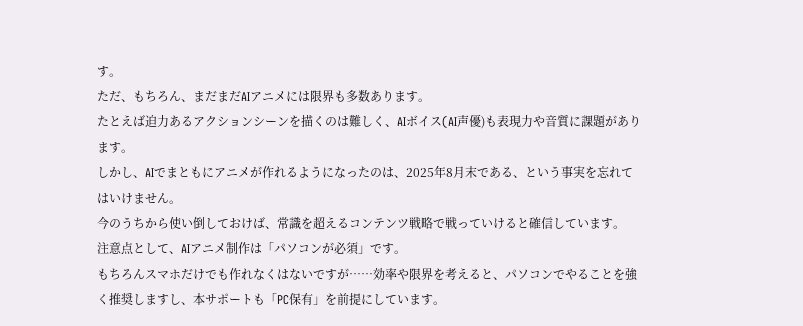す。
ただ、もちろん、まだまだAIアニメには限界も多数あります。
たとえば迫力あるアクションシーンを描くのは難しく、AIボイス(AI声優)も表現力や音質に課題があります。
しかし、AIでまともにアニメが作れるようになったのは、2025年8月末である、という事実を忘れてはいけません。
今のうちから使い倒しておけば、常識を超えるコンテンツ戦略で戦っていけると確信しています。
注意点として、AIアニメ制作は「パソコンが必須」です。
もちろんスマホだけでも作れなくはないですが……効率や限界を考えると、パソコンでやることを強く推奨しますし、本サポートも「PC保有」を前提にしています。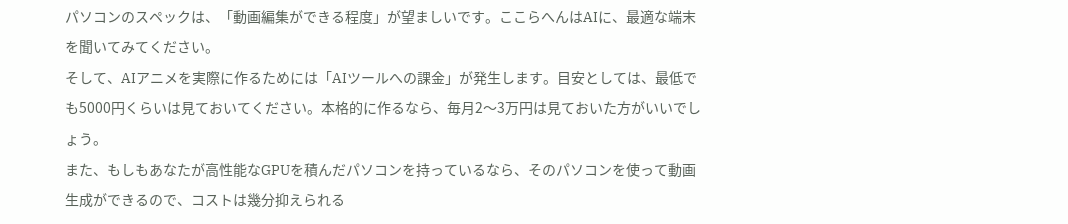パソコンのスペックは、「動画編集ができる程度」が望ましいです。ここらへんはAIに、最適な端末を聞いてみてください。
そして、AIアニメを実際に作るためには「AIツールへの課金」が発生します。目安としては、最低でも5000円くらいは見ておいてください。本格的に作るなら、毎月2〜3万円は見ておいた方がいいでしょう。
また、もしもあなたが高性能なGPUを積んだパソコンを持っているなら、そのパソコンを使って動画生成ができるので、コストは幾分抑えられる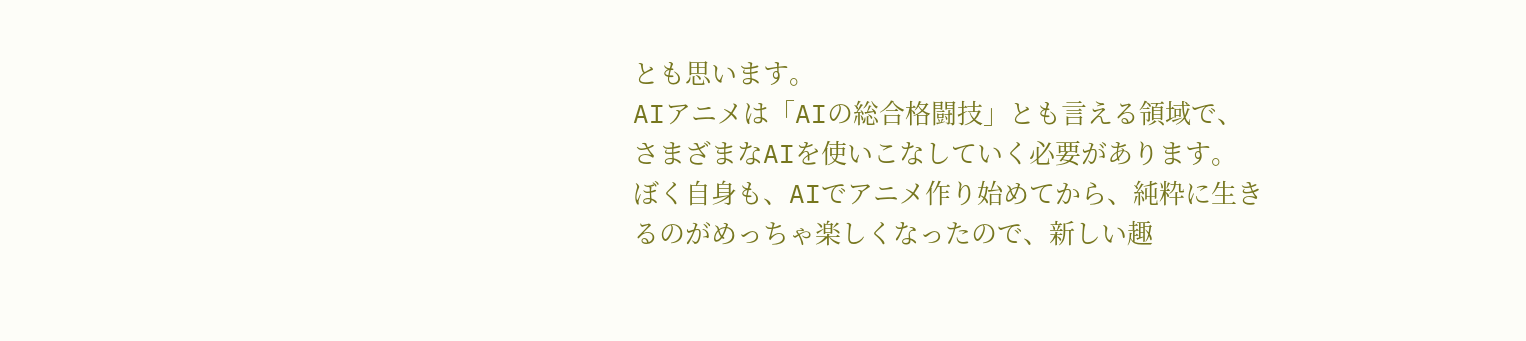とも思います。
AIアニメは「AIの総合格闘技」とも言える領域で、さまざまなAIを使いこなしていく必要があります。
ぼく自身も、AIでアニメ作り始めてから、純粋に生きるのがめっちゃ楽しくなったので、新しい趣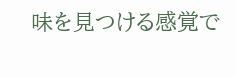味を見つける感覚で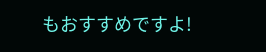もおすすめですよ!